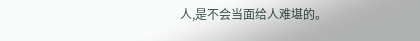人,是不会当面给人难堪的。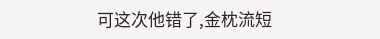可这次他错了,金枕流短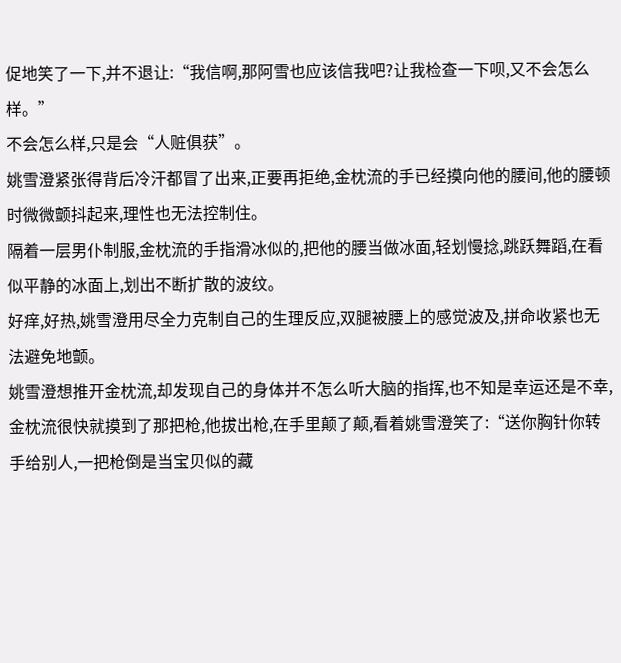促地笑了一下,并不退让:“我信啊,那阿雪也应该信我吧?让我检查一下呗,又不会怎么样。”
不会怎么样,只是会“人赃俱获”。
姚雪澄紧张得背后冷汗都冒了出来,正要再拒绝,金枕流的手已经摸向他的腰间,他的腰顿时微微颤抖起来,理性也无法控制住。
隔着一层男仆制服,金枕流的手指滑冰似的,把他的腰当做冰面,轻划慢捻,跳跃舞蹈,在看似平静的冰面上,划出不断扩散的波纹。
好痒,好热,姚雪澄用尽全力克制自己的生理反应,双腿被腰上的感觉波及,拼命收紧也无法避免地颤。
姚雪澄想推开金枕流,却发现自己的身体并不怎么听大脑的指挥,也不知是幸运还是不幸,金枕流很快就摸到了那把枪,他拔出枪,在手里颠了颠,看着姚雪澄笑了:“送你胸针你转手给别人,一把枪倒是当宝贝似的藏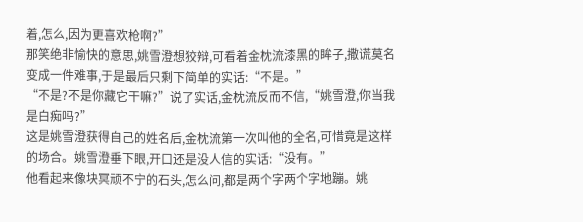着,怎么,因为更喜欢枪啊?”
那笑绝非愉快的意思,姚雪澄想狡辩,可看着金枕流漆黑的眸子,撒谎莫名变成一件难事,于是最后只剩下简单的实话:“不是。”
“不是?不是你藏它干嘛?”说了实话,金枕流反而不信,“姚雪澄,你当我是白痴吗?”
这是姚雪澄获得自己的姓名后,金枕流第一次叫他的全名,可惜竟是这样的场合。姚雪澄垂下眼,开口还是没人信的实话:“没有。”
他看起来像块冥顽不宁的石头,怎么问,都是两个字两个字地蹦。姚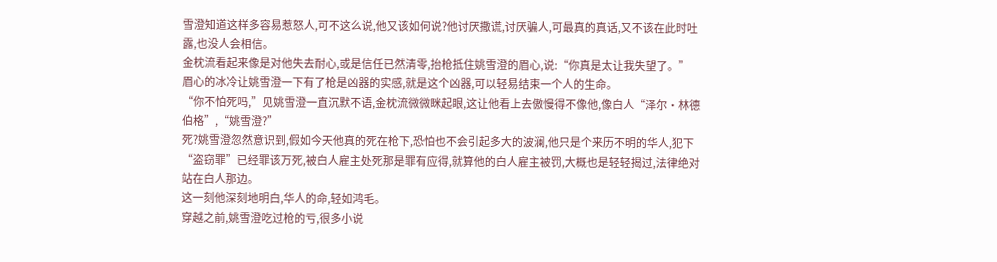雪澄知道这样多容易惹怒人,可不这么说,他又该如何说?他讨厌撒谎,讨厌骗人,可最真的真话,又不该在此时吐露,也没人会相信。
金枕流看起来像是对他失去耐心,或是信任已然清零,抬枪抵住姚雪澄的眉心,说:“你真是太让我失望了。”
眉心的冰冷让姚雪澄一下有了枪是凶器的实感,就是这个凶器,可以轻易结束一个人的生命。
“你不怕死吗,”见姚雪澄一直沉默不语,金枕流微微眯起眼,这让他看上去傲慢得不像他,像白人“泽尔·林德伯格”,“姚雪澄?”
死?姚雪澄忽然意识到,假如今天他真的死在枪下,恐怕也不会引起多大的波澜,他只是个来历不明的华人,犯下“盗窃罪”已经罪该万死,被白人雇主处死那是罪有应得,就算他的白人雇主被罚,大概也是轻轻揭过,法律绝对站在白人那边。
这一刻他深刻地明白,华人的命,轻如鸿毛。
穿越之前,姚雪澄吃过枪的亏,很多小说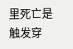里死亡是触发穿